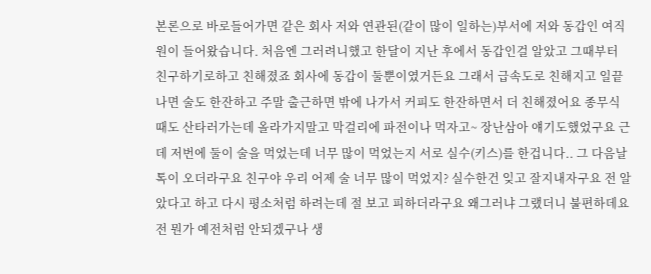본론으로 바로들어가면 같은 회사 저와 연관된(같이 많이 일하는)부서에 저와 동갑인 여직원이 들어왔습니다. 처음엔 그러려니했고 한달이 지난 후에서 동갑인걸 알았고 그때부터 친구하기로하고 친해졌죠 회사에 동갑이 둘뿐이였거든요 그래서 급속도로 친해지고 일끝나면 술도 한잔하고 주말 출근하면 밖에 나가서 커피도 한잔하면서 더 친해졌어요 종무식때도 산타러가는데 올라가지말고 막걸리에 파전이나 먹자고~ 장난삼아 얘기도했었구요 근데 저번에 둘이 술을 먹었는데 너무 많이 먹었는지 서로 실수(키스)를 한겁니다.. 그 다음날 톡이 오더라구요 친구야 우리 어제 술 너무 많이 먹었지? 실수한건 잊고 잘지내자구요 전 알았다고 하고 다시 평소처럼 하려는데 절 보고 피하더라구요 왜그러냐 그랬더니 불편하데요 전 뭔가 예전처럼 안되겠구나 생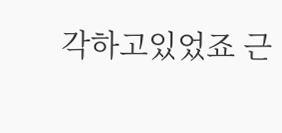각하고있었죠 근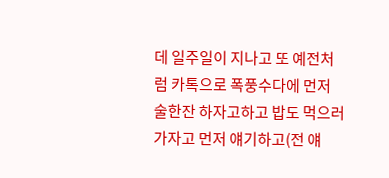데 일주일이 지나고 또 예전처럼 카톡으로 폭풍수다에 먼저 술한잔 하자고하고 밥도 먹으러가자고 먼저 얘기하고(전 얘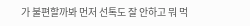가 불편할까봐 먼저 선톡도 잘 안하고 뭐 먹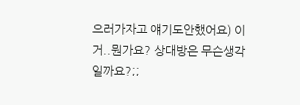으러가자고 얘기도안했어요) 이거..뭔가요? 상대방은 무슨생각일까요?;;